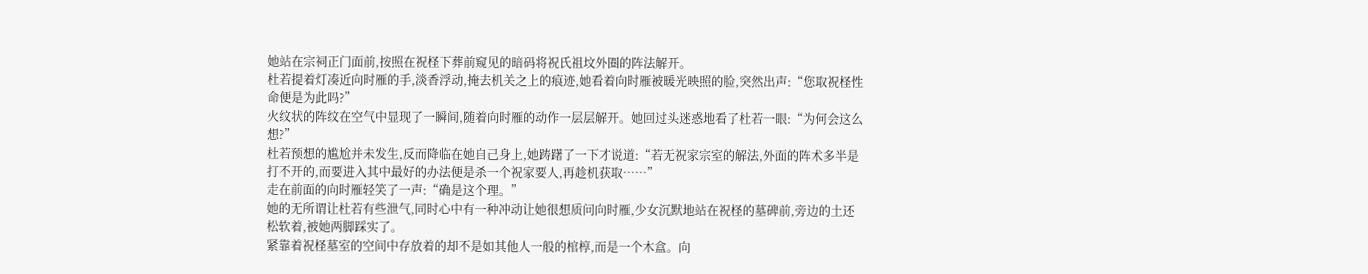她站在宗祠正门面前,按照在祝柽下葬前窥见的暗码将祝氏祖坟外圈的阵法解开。
杜若提着灯凑近向时雁的手,淡香浮动,掩去机关之上的痕迹,她看着向时雁被暖光映照的脸,突然出声:“您取祝柽性命便是为此吗?”
火纹状的阵纹在空气中显现了一瞬间,随着向时雁的动作一层层解开。她回过头迷惑地看了杜若一眼:“为何会这么想?”
杜若预想的尴尬并未发生,反而降临在她自己身上,她踌躇了一下才说道:“若无祝家宗室的解法,外面的阵术多半是打不开的,而要进入其中最好的办法便是杀一个祝家要人,再趁机获取……”
走在前面的向时雁轻笑了一声:“确是这个理。”
她的无所谓让杜若有些泄气,同时心中有一种冲动让她很想质问向时雁,少女沉默地站在祝柽的墓碑前,旁边的土还松软着,被她两脚踩实了。
紧靠着祝柽墓室的空间中存放着的却不是如其他人一般的棺椁,而是一个木盒。向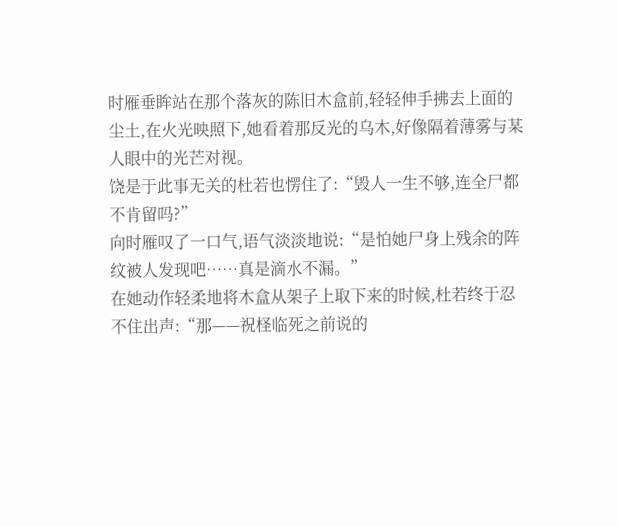时雁垂眸站在那个落灰的陈旧木盒前,轻轻伸手拂去上面的尘土,在火光映照下,她看着那反光的乌木,好像隔着薄雾与某人眼中的光芒对视。
饶是于此事无关的杜若也愣住了:“毁人一生不够,连全尸都不肯留吗?”
向时雁叹了一口气,语气淡淡地说:“是怕她尸身上残余的阵纹被人发现吧……真是滴水不漏。”
在她动作轻柔地将木盒从架子上取下来的时候,杜若终于忍不住出声:“那——祝柽临死之前说的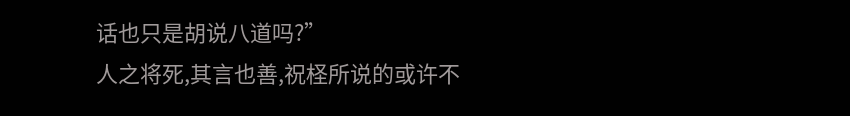话也只是胡说八道吗?”
人之将死,其言也善,祝柽所说的或许不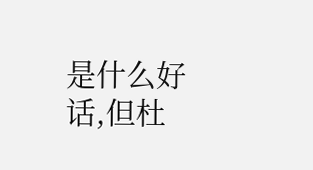是什么好话,但杜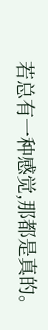若总有一种感觉,那都是真的。